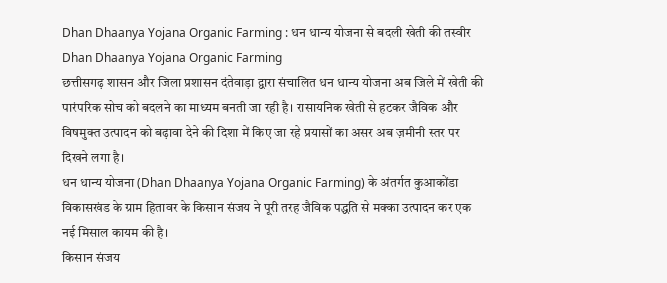Dhan Dhaanya Yojana Organic Farming : धन धान्य योजना से बदली खेती की तस्वीर
Dhan Dhaanya Yojana Organic Farming
छत्तीसगढ़ शासन और जिला प्रशासन दंतेवाड़ा द्वारा संचालित धन धान्य योजना अब जिले में खेती की पारंपरिक सोच को बदलने का माध्यम बनती जा रही है। रासायनिक खेती से हटकर जैविक और विषमुक्त उत्पादन को बढ़ावा देने की दिशा में किए जा रहे प्रयासों का असर अब ज़मीनी स्तर पर दिखने लगा है।
धन धान्य योजना (Dhan Dhaanya Yojana Organic Farming) के अंतर्गत कुआकोंडा विकासखंड के ग्राम हितावर के किसान संजय ने पूरी तरह जैविक पद्धति से मक्का उत्पादन कर एक नई मिसाल कायम की है।
किसान संजय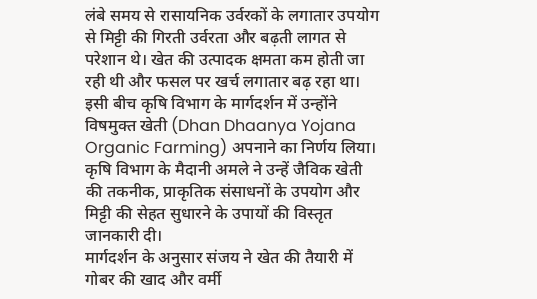लंबे समय से रासायनिक उर्वरकों के लगातार उपयोग से मिट्टी की गिरती उर्वरता और बढ़ती लागत से परेशान थे। खेत की उत्पादक क्षमता कम होती जा रही थी और फसल पर खर्च लगातार बढ़ रहा था।
इसी बीच कृषि विभाग के मार्गदर्शन में उन्होंने विषमुक्त खेती (Dhan Dhaanya Yojana Organic Farming) अपनाने का निर्णय लिया। कृषि विभाग के मैदानी अमले ने उन्हें जैविक खेती की तकनीक, प्राकृतिक संसाधनों के उपयोग और मिट्टी की सेहत सुधारने के उपायों की विस्तृत जानकारी दी।
मार्गदर्शन के अनुसार संजय ने खेत की तैयारी में गोबर की खाद और वर्मी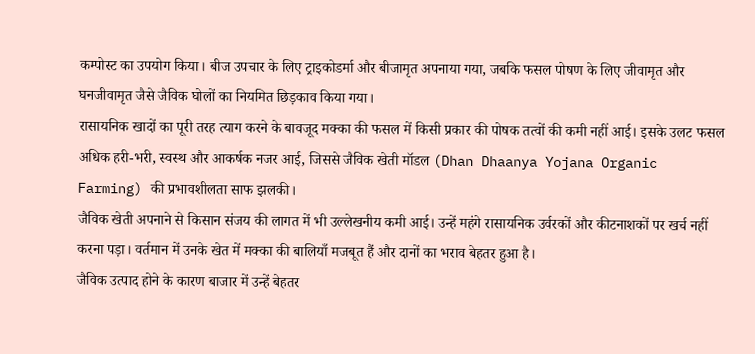कम्पोस्ट का उपयोग किया। बीज उपचार के लिए ट्राइकोडर्मा और बीजामृत अपनाया गया, जबकि फसल पोषण के लिए जीवामृत और घनजीवामृत जैसे जैविक घोलों का नियमित छिड़काव किया गया।
रासायनिक खादों का पूरी तरह त्याग करने के बावजूद मक्का की फसल में किसी प्रकार की पोषक तत्वों की कमी नहीं आई। इसके उलट फसल अधिक हरी-भरी, स्वस्थ और आकर्षक नजर आई, जिससे जैविक खेती मॉडल (Dhan Dhaanya Yojana Organic Farming) की प्रभावशीलता साफ झलकी।
जैविक खेती अपनाने से किसान संजय की लागत में भी उल्लेखनीय कमी आई। उन्हें महंगे रासायनिक उर्वरकों और कीटनाशकों पर खर्च नहीं करना पड़ा। वर्तमान में उनके खेत में मक्का की बालियाँ मजबूत हैं और दानों का भराव बेहतर हुआ है।
जैविक उत्पाद होने के कारण बाजार में उन्हें बेहतर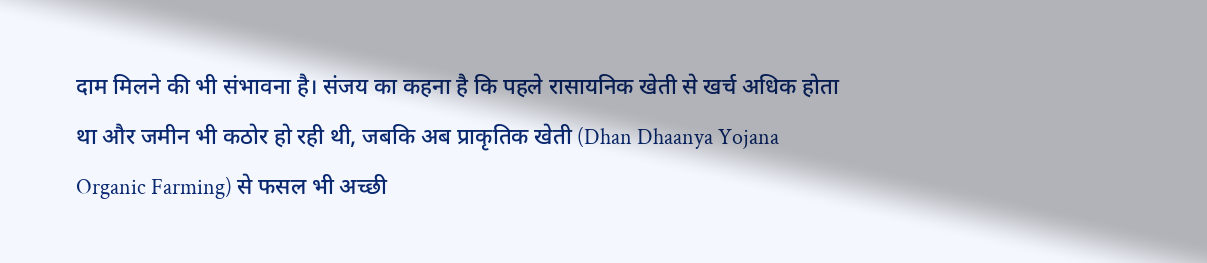दाम मिलने की भी संभावना है। संजय का कहना है कि पहले रासायनिक खेती से खर्च अधिक होता था और जमीन भी कठोर हो रही थी, जबकि अब प्राकृतिक खेती (Dhan Dhaanya Yojana Organic Farming) से फसल भी अच्छी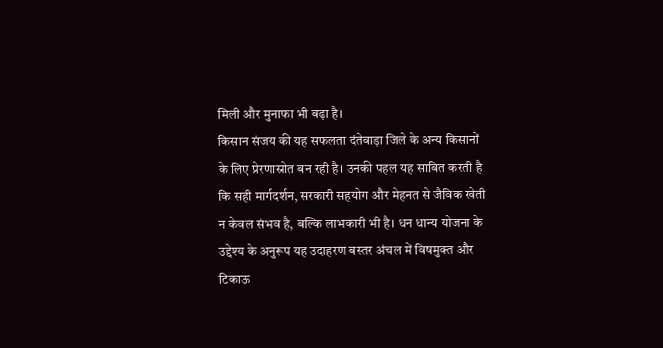मिली और मुनाफा भी बढ़ा है।
किसान संजय की यह सफलता दंतेवाड़ा जिले के अन्य किसानों के लिए प्रेरणास्रोत बन रही है। उनकी पहल यह साबित करती है कि सही मार्गदर्शन, सरकारी सहयोग और मेहनत से जैविक खेती न केवल संभव है, बल्कि लाभकारी भी है। धन धान्य योजना के उद्देश्य के अनुरूप यह उदाहरण बस्तर अंचल में विषमुक्त और टिकाऊ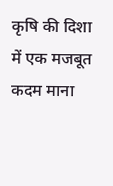कृषि की दिशा में एक मजबूत कदम माना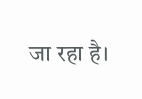जा रहा है।